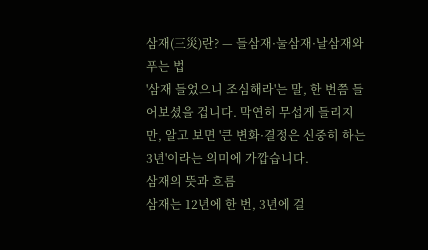삼재(三災)란? — 들삼재·눌삼재·날삼재와 푸는 법
'삼재 들었으니 조심해라'는 말, 한 번쯤 들어보셨을 겁니다. 막연히 무섭게 들리지만, 알고 보면 '큰 변화·결정은 신중히 하는 3년'이라는 의미에 가깝습니다.
삼재의 뜻과 흐름
삼재는 12년에 한 번, 3년에 걸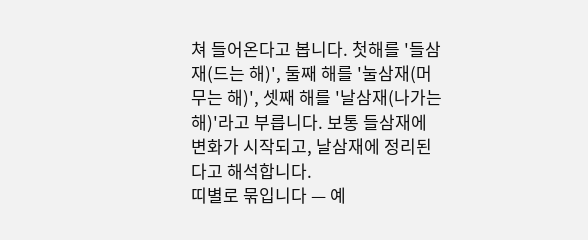쳐 들어온다고 봅니다. 첫해를 '들삼재(드는 해)', 둘째 해를 '눌삼재(머무는 해)', 셋째 해를 '날삼재(나가는 해)'라고 부릅니다. 보통 들삼재에 변화가 시작되고, 날삼재에 정리된다고 해석합니다.
띠별로 묶입니다 — 예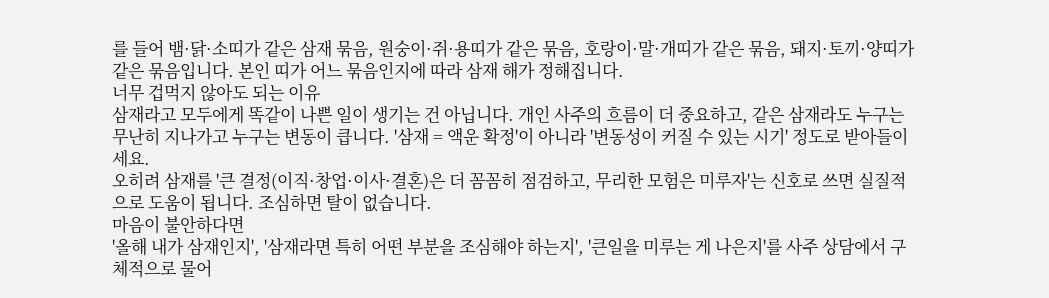를 들어 뱀·닭·소띠가 같은 삼재 묶음, 원숭이·쥐·용띠가 같은 묶음, 호랑이·말·개띠가 같은 묶음, 돼지·토끼·양띠가 같은 묶음입니다. 본인 띠가 어느 묶음인지에 따라 삼재 해가 정해집니다.
너무 겁먹지 않아도 되는 이유
삼재라고 모두에게 똑같이 나쁜 일이 생기는 건 아닙니다. 개인 사주의 흐름이 더 중요하고, 같은 삼재라도 누구는 무난히 지나가고 누구는 변동이 큽니다. '삼재 = 액운 확정'이 아니라 '변동성이 커질 수 있는 시기' 정도로 받아들이세요.
오히려 삼재를 '큰 결정(이직·창업·이사·결혼)은 더 꼼꼼히 점검하고, 무리한 모험은 미루자'는 신호로 쓰면 실질적으로 도움이 됩니다. 조심하면 탈이 없습니다.
마음이 불안하다면
'올해 내가 삼재인지', '삼재라면 특히 어떤 부분을 조심해야 하는지', '큰일을 미루는 게 나은지'를 사주 상담에서 구체적으로 물어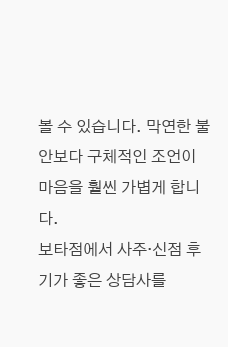볼 수 있습니다. 막연한 불안보다 구체적인 조언이 마음을 훨씬 가볍게 합니다.
보타점에서 사주·신점 후기가 좋은 상담사를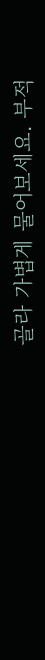골라 가볍게 물어보세요. 부적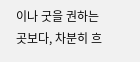이나 굿을 권하는 곳보다, 차분히 흐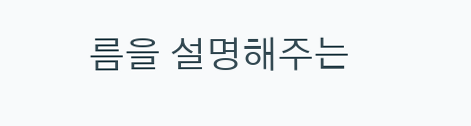름을 설명해주는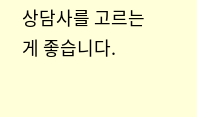상담사를 고르는 게 좋습니다.